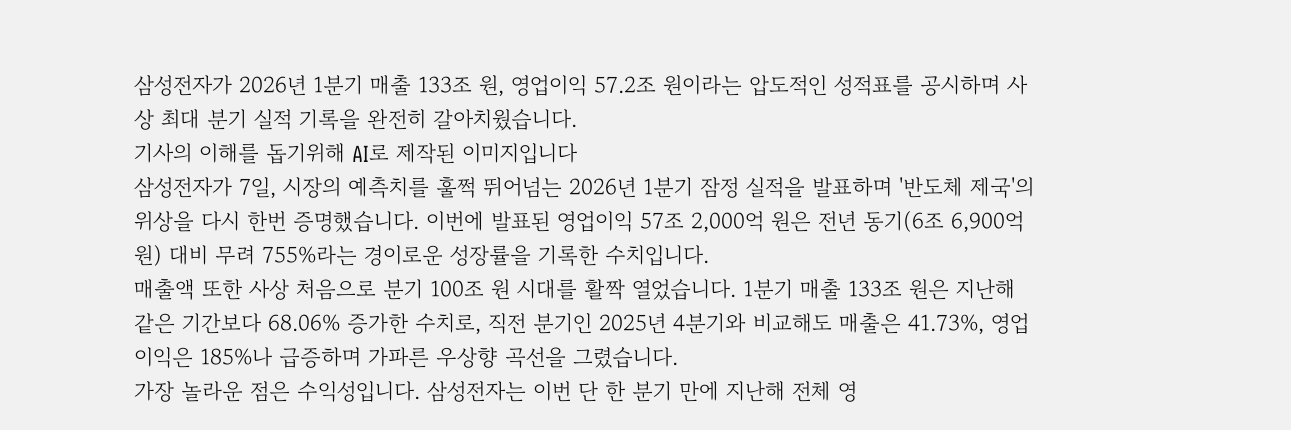삼성전자가 2026년 1분기 매출 133조 원, 영업이익 57.2조 원이라는 압도적인 성적표를 공시하며 사상 최대 분기 실적 기록을 완전히 갈아치웠습니다.
기사의 이해를 돕기위해 AI로 제작된 이미지입니다
삼성전자가 7일, 시장의 예측치를 훌쩍 뛰어넘는 2026년 1분기 잠정 실적을 발표하며 '반도체 제국'의 위상을 다시 한번 증명했습니다. 이번에 발표된 영업이익 57조 2,000억 원은 전년 동기(6조 6,900억 원) 대비 무려 755%라는 경이로운 성장률을 기록한 수치입니다.
매출액 또한 사상 처음으로 분기 100조 원 시대를 활짝 열었습니다. 1분기 매출 133조 원은 지난해 같은 기간보다 68.06% 증가한 수치로, 직전 분기인 2025년 4분기와 비교해도 매출은 41.73%, 영업이익은 185%나 급증하며 가파른 우상향 곡선을 그렸습니다.
가장 놀라운 점은 수익성입니다. 삼성전자는 이번 단 한 분기 만에 지난해 전체 영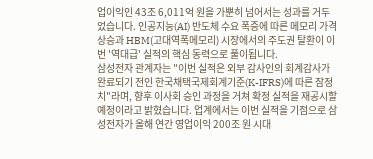업이익인 43조 6,011억 원을 가뿐히 넘어서는 성과를 거두었습니다. 인공지능(AI) 반도체 수요 폭증에 따른 메모리 가격 상승과 HBM(고대역폭메모리) 시장에서의 주도권 탈환이 이번 '역대급' 실적의 핵심 동력으로 풀이됩니다.
삼성전자 관계자는 "이번 실적은 외부 감사인의 회계감사가 완료되기 전인 한국채택국제회계기준(K-IFRS)에 따른 잠정치"라며, 향후 이사회 승인 과정을 거쳐 확정 실적을 재공시할 예정이라고 밝혔습니다. 업계에서는 이번 실적을 기점으로 삼성전자가 올해 연간 영업이익 200조 원 시대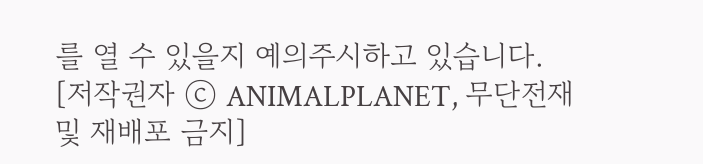를 열 수 있을지 예의주시하고 있습니다.
[저작권자 ⓒ ANIMALPLANET, 무단전재 및 재배포 금지]